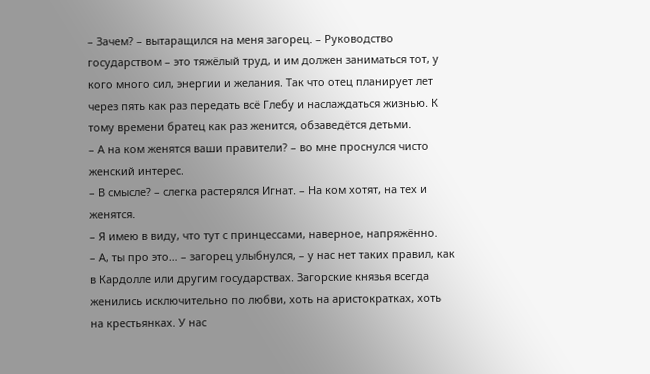– Зачем? – вытаращился на меня загорец. – Руководство государством – это тяжёлый труд, и им должен заниматься тот, у кого много сил, энергии и желания. Так что отец планирует лет через пять как раз передать всё Глебу и наслаждаться жизнью. К тому времени братец как раз женится, обзаведётся детьми.
– А на ком женятся ваши правители? – во мне проснулся чисто женский интерес.
– В смысле? – слегка растерялся Игнат. – На ком хотят, на тех и женятся.
– Я имею в виду, что тут с принцессами, наверное, напряжённо.
– А, ты про это… – загорец улыбнулся, – у нас нет таких правил, как в Кардолле или другим государствах. Загорские князья всегда женились исключительно по любви, хоть на аристократках, хоть на крестьянках. У нас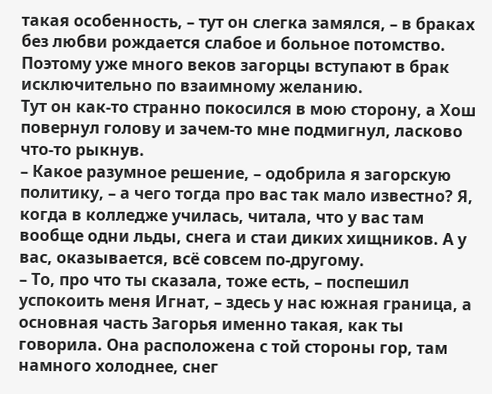такая особенность, – тут он слегка замялся, – в браках без любви рождается слабое и больное потомство. Поэтому уже много веков загорцы вступают в брак исключительно по взаимному желанию.
Тут он как-то странно покосился в мою сторону, а Хош повернул голову и зачем-то мне подмигнул, ласково что-то рыкнув.
– Какое разумное решение, – одобрила я загорскую политику, – а чего тогда про вас так мало известно? Я, когда в колледже училась, читала, что у вас там вообще одни льды, снега и стаи диких хищников. А у вас, оказывается, всё совсем по-другому.
– То, про что ты сказала, тоже есть, – поспешил успокоить меня Игнат, – здесь у нас южная граница, а основная часть Загорья именно такая, как ты говорила. Она расположена с той стороны гор, там намного холоднее, снег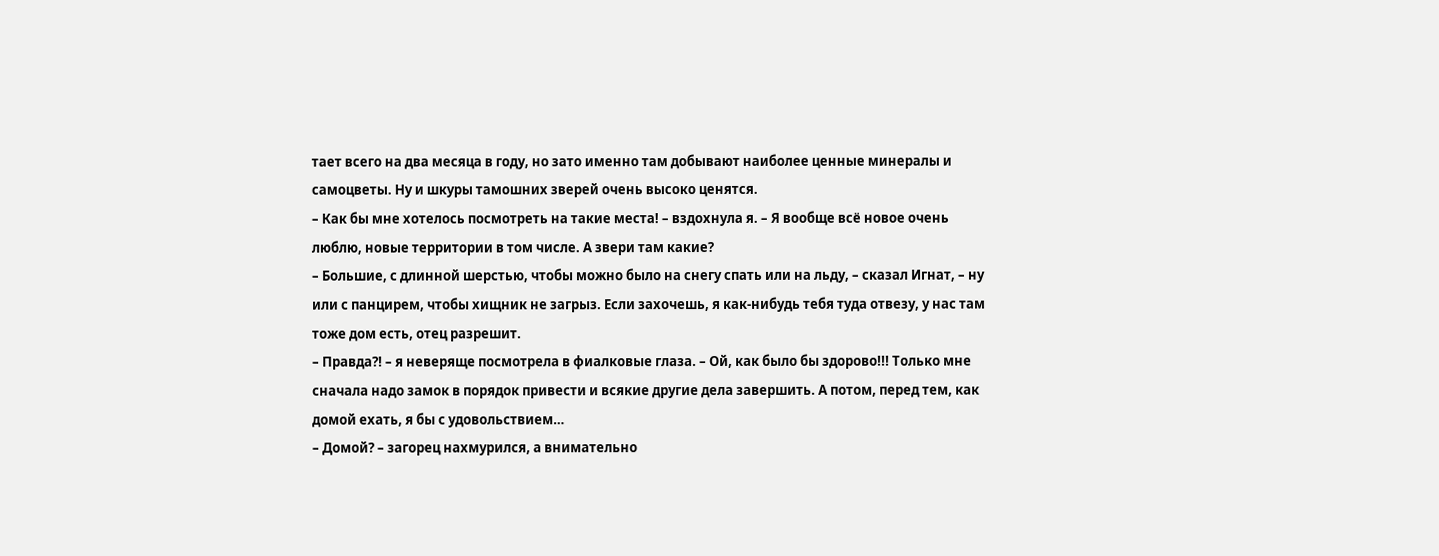тает всего на два месяца в году, но зато именно там добывают наиболее ценные минералы и самоцветы. Ну и шкуры тамошних зверей очень высоко ценятся.
– Как бы мне хотелось посмотреть на такие места! – вздохнула я. – Я вообще всё новое очень люблю, новые территории в том числе. А звери там какие?
– Большие, с длинной шерстью, чтобы можно было на снегу спать или на льду, – сказал Игнат, – ну или с панцирем, чтобы хищник не загрыз. Если захочешь, я как-нибудь тебя туда отвезу, у нас там тоже дом есть, отец разрешит.
– Правда?! – я неверяще посмотрела в фиалковые глаза. – Ой, как было бы здорово!!! Только мне сначала надо замок в порядок привести и всякие другие дела завершить. А потом, перед тем, как домой ехать, я бы с удовольствием…
– Домой? – загорец нахмурился, а внимательно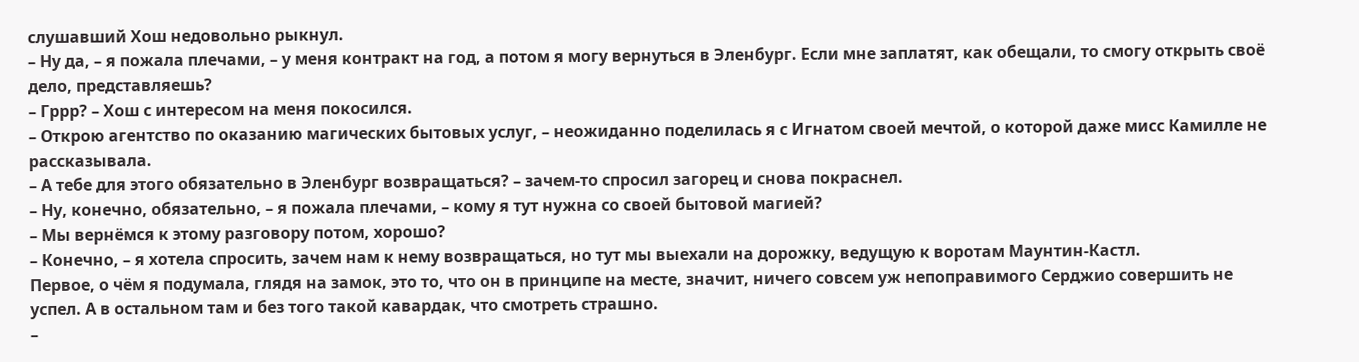слушавший Хош недовольно рыкнул.
– Ну да, – я пожала плечами, – у меня контракт на год, а потом я могу вернуться в Эленбург. Если мне заплатят, как обещали, то смогу открыть своё дело, представляешь?
– Гррр? – Хош с интересом на меня покосился.
– Открою агентство по оказанию магических бытовых услуг, – неожиданно поделилась я с Игнатом своей мечтой, о которой даже мисс Камилле не рассказывала.
– А тебе для этого обязательно в Эленбург возвращаться? – зачем-то спросил загорец и снова покраснел.
– Ну, конечно, обязательно, – я пожала плечами, – кому я тут нужна со своей бытовой магией?
– Мы вернёмся к этому разговору потом, хорошо?
– Конечно, – я хотела спросить, зачем нам к нему возвращаться, но тут мы выехали на дорожку, ведущую к воротам Маунтин-Кастл.
Первое, о чём я подумала, глядя на замок, это то, что он в принципе на месте, значит, ничего совсем уж непоправимого Серджио совершить не успел. А в остальном там и без того такой кавардак, что смотреть страшно.
–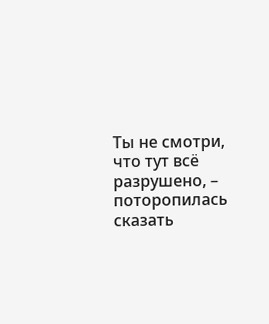Ты не смотри, что тут всё разрушено, – поторопилась сказать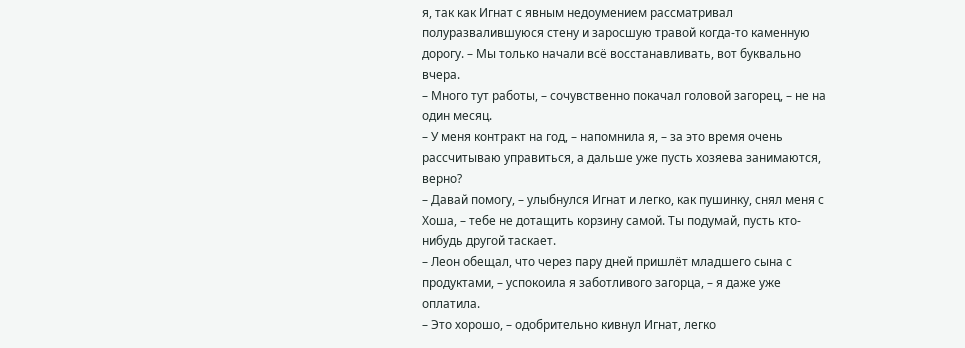я, так как Игнат с явным недоумением рассматривал полуразвалившуюся стену и заросшую травой когда-то каменную дорогу. – Мы только начали всё восстанавливать, вот буквально вчера.
– Много тут работы, – сочувственно покачал головой загорец, – не на один месяц.
– У меня контракт на год, – напомнила я, – за это время очень рассчитываю управиться, а дальше уже пусть хозяева занимаются, верно?
– Давай помогу, – улыбнулся Игнат и легко, как пушинку, снял меня с Хоша, – тебе не дотащить корзину самой. Ты подумай, пусть кто-нибудь другой таскает.
– Леон обещал, что через пару дней пришлёт младшего сына с продуктами, – успокоила я заботливого загорца, – я даже уже оплатила.
– Это хорошо, – одобрительно кивнул Игнат, легко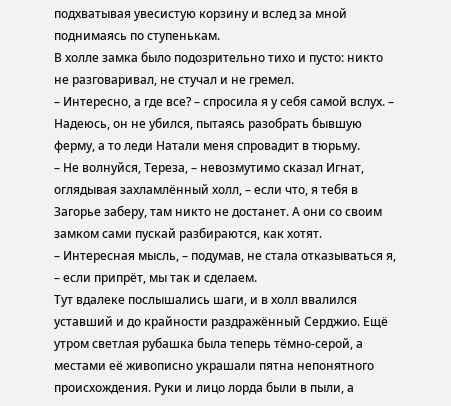подхватывая увесистую корзину и вслед за мной поднимаясь по ступенькам.
В холле замка было подозрительно тихо и пусто: никто не разговаривал, не стучал и не гремел.
– Интересно, а где все? – спросила я у себя самой вслух. – Надеюсь, он не убился, пытаясь разобрать бывшую ферму, а то леди Натали меня спровадит в тюрьму.
– Не волнуйся, Тереза, – невозмутимо сказал Игнат, оглядывая захламлённый холл, – если что, я тебя в Загорье заберу, там никто не достанет. А они со своим замком сами пускай разбираются, как хотят.
– Интересная мысль, – подумав, не стала отказываться я, – если припрёт, мы так и сделаем.
Тут вдалеке послышались шаги, и в холл ввалился уставший и до крайности раздражённый Серджио. Ещё утром светлая рубашка была теперь тёмно-серой, а местами её живописно украшали пятна непонятного происхождения. Руки и лицо лорда были в пыли, а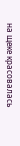на щеке красовалась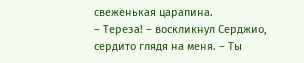свеженькая царапина.
– Тереза! – воскликнул Серджио, сердито глядя на меня. – Ты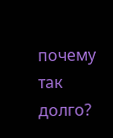почему так долго?